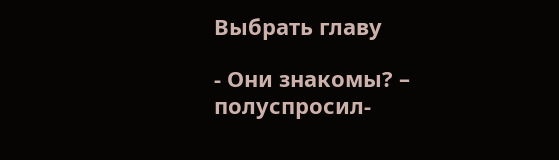Выбрать главу

- Они знакомы? – полуспросил-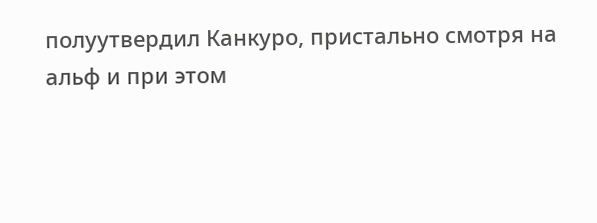полуутвердил Канкуро, пристально смотря на альф и при этом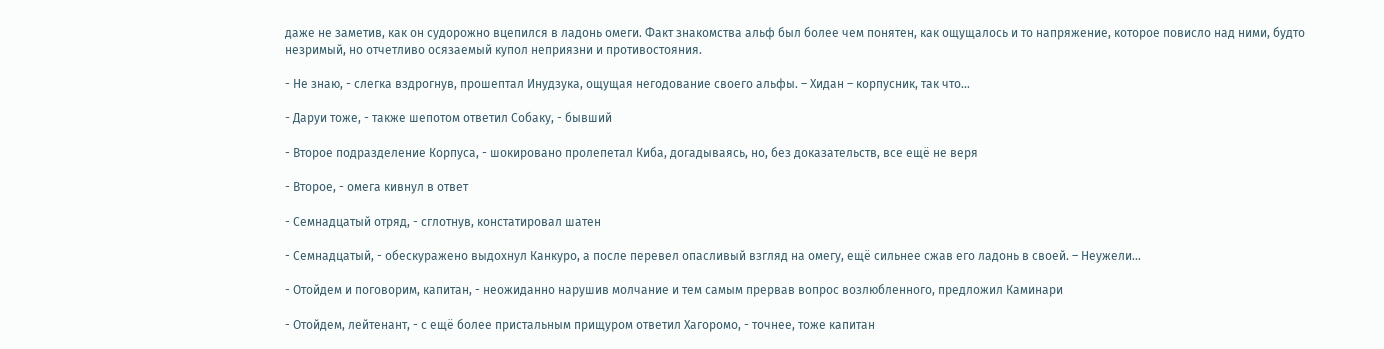даже не заметив, как он судорожно вцепился в ладонь омеги. Факт знакомства альф был более чем понятен, как ощущалось и то напряжение, которое повисло над ними, будто незримый, но отчетливо осязаемый купол неприязни и противостояния.

- Не знаю, - слегка вздрогнув, прошептал Инудзука, ощущая негодование своего альфы. – Хидан – корпусник, так что…

- Даруи тоже, - также шепотом ответил Собаку, - бывший

- Второе подразделение Корпуса, - шокировано пролепетал Киба, догадываясь, но, без доказательств, все ещё не веря

- Второе, - омега кивнул в ответ

- Семнадцатый отряд, - сглотнув, констатировал шатен

- Семнадцатый, - обескуражено выдохнул Канкуро, а после перевел опасливый взгляд на омегу, ещё сильнее сжав его ладонь в своей. – Неужели…

- Отойдем и поговорим, капитан, - неожиданно нарушив молчание и тем самым прервав вопрос возлюбленного, предложил Каминари

- Отойдем, лейтенант, - с ещё более пристальным прищуром ответил Хагоромо, - точнее, тоже капитан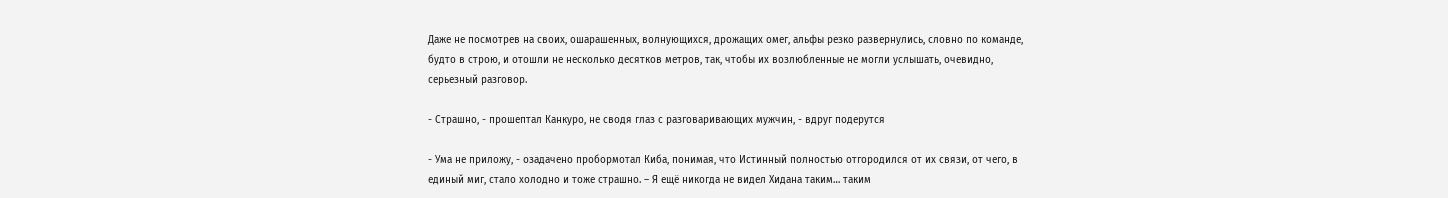Даже не посмотрев на своих, ошарашенных, волнующихся, дрожащих омег, альфы резко развернулись, словно по команде, будто в строю, и отошли не несколько десятков метров, так, чтобы их возлюбленные не могли услышать, очевидно, серьезный разговор.

- Страшно, - прошептал Канкуро, не сводя глаз с разговаривающих мужчин, - вдруг подерутся

- Ума не приложу, - озадачено пробормотал Киба, понимая, что Истинный полностью отгородился от их связи, от чего, в единый миг, стало холодно и тоже страшно. – Я ещё никогда не видел Хидана таким… таким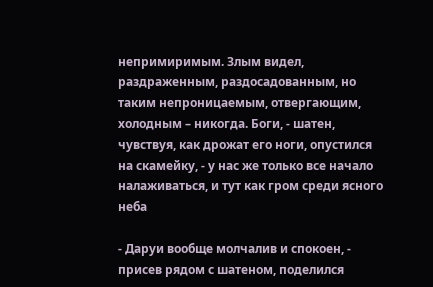непримиримым. Злым видел, раздраженным, раздосадованным, но таким непроницаемым, отвергающим, холодным – никогда. Боги, - шатен, чувствуя, как дрожат его ноги, опустился на скамейку, - у нас же только все начало налаживаться, и тут как гром среди ясного неба

- Даруи вообще молчалив и спокоен, - присев рядом с шатеном, поделился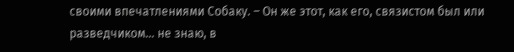своими впечатлениями Собаку. – Он же этот, как его, связистом был или разведчиком… не знаю, в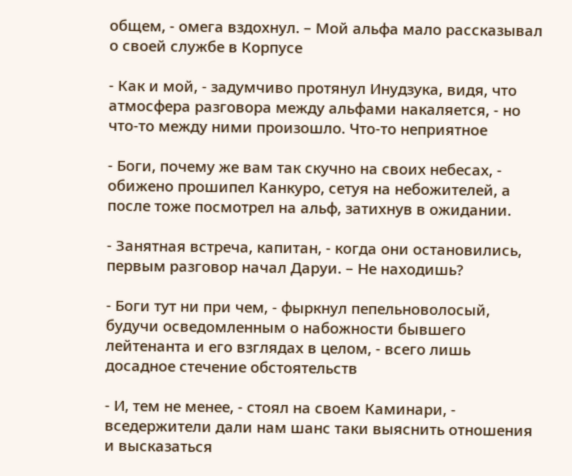общем, - омега вздохнул. – Мой альфа мало рассказывал о своей службе в Корпусе

- Как и мой, - задумчиво протянул Инудзука, видя, что атмосфера разговора между альфами накаляется, - но что-то между ними произошло. Что-то неприятное

- Боги, почему же вам так скучно на своих небесах, - обижено прошипел Канкуро, сетуя на небожителей, а после тоже посмотрел на альф, затихнув в ожидании.

- Занятная встреча, капитан, - когда они остановились, первым разговор начал Даруи. – Не находишь?

- Боги тут ни при чем, - фыркнул пепельноволосый, будучи осведомленным о набожности бывшего лейтенанта и его взглядах в целом, - всего лишь досадное стечение обстоятельств

- И, тем не менее, - стоял на своем Каминари, - вседержители дали нам шанс таки выяснить отношения и высказаться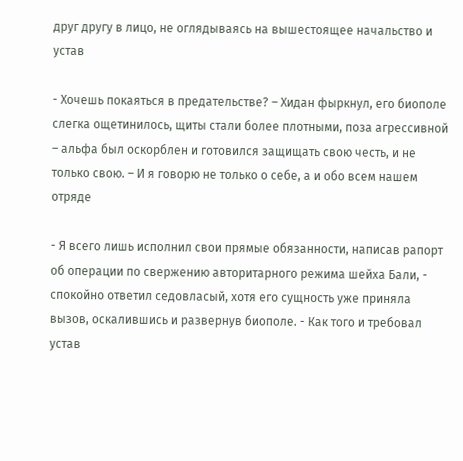друг другу в лицо, не оглядываясь на вышестоящее начальство и устав

- Хочешь покаяться в предательстве? – Хидан фыркнул, его биополе слегка ощетинилось, щиты стали более плотными, поза агрессивной – альфа был оскорблен и готовился защищать свою честь, и не только свою. – И я говорю не только о себе, а и обо всем нашем отряде

- Я всего лишь исполнил свои прямые обязанности, написав рапорт об операции по свержению авторитарного режима шейха Бали, - спокойно ответил седовласый, хотя его сущность уже приняла вызов, оскалившись и развернув биополе. - Как того и требовал устав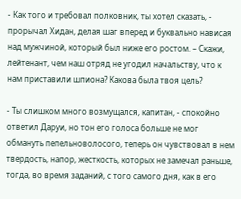- Как того и требовал полковник, ты хотел сказать, - прорычал Хидан, делая шаг вперед и буквально нависая над мужчиной, который был ниже его ростом. – Скажи, лейтенант, чем наш отряд не угодил начальству, что к нам приставили шпиона? Какова была твоя цель?

- Ты слишком много возмущался, капитан, - спокойно ответил Даруи, но тон его голоса больше не мог обмануть пепельноволосого, теперь он чувствовал в нем твердость, напор, жесткость, которых не замечал раньше, тогда, во время заданий, с того самого дня, как в его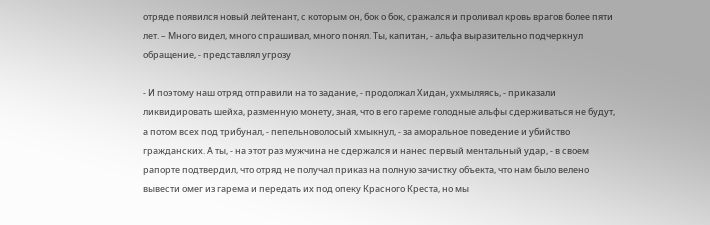отряде появился новый лейтенант, с которым он, бок о бок, сражался и проливал кровь врагов более пяти лет. – Много видел, много спрашивал, много понял. Ты, капитан, - альфа выразительно подчеркнул обращение, - представлял угрозу

- И поэтому наш отряд отправили на то задание, - продолжал Хидан, ухмыляясь, - приказали ликвидировать шейха, разменную монету, зная, что в его гареме голодные альфы сдерживаться не будут, а потом всех под трибунал, - пепельноволосый хмыкнул, - за аморальное поведение и убийство гражданских. А ты, - на этот раз мужчина не сдержался и нанес первый ментальный удар, - в своем рапорте подтвердил, что отряд не получал приказ на полную зачистку объекта, что нам было велено вывести омег из гарема и передать их под опеку Красного Креста, но мы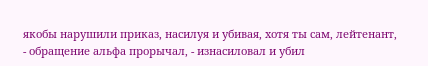якобы нарушили приказ, насилуя и убивая, хотя ты сам, лейтенант, - обращение альфа прорычал, - изнасиловал и убил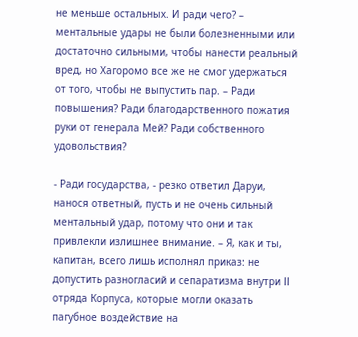не меньше остальных. И ради чего? – ментальные удары не были болезненными или достаточно сильными, чтобы нанести реальный вред, но Хагоромо все же не смог удержаться от того, чтобы не выпустить пар. – Ради повышения? Ради благодарственного пожатия руки от генерала Мей? Ради собственного удовольствия?

- Ради государства, - резко ответил Даруи, нанося ответный, пусть и не очень сильный ментальный удар, потому что они и так привлекли излишнее внимание. – Я, как и ты, капитан, всего лишь исполнял приказ: не допустить разногласий и сепаратизма внутри ІІ отряда Корпуса, которые могли оказать пагубное воздействие на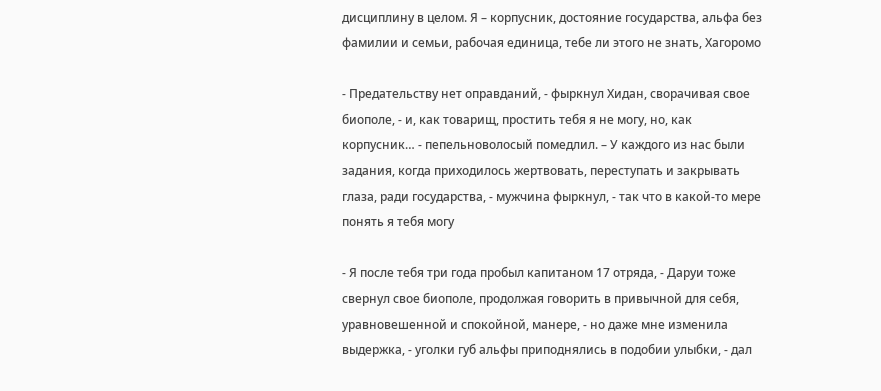дисциплину в целом. Я – корпусник, достояние государства, альфа без фамилии и семьи, рабочая единица, тебе ли этого не знать, Хагоромо

- Предательству нет оправданий, - фыркнул Хидан, сворачивая свое биополе, - и, как товарищ, простить тебя я не могу, но, как корпусник… - пепельноволосый помедлил. – У каждого из нас были задания, когда приходилось жертвовать, переступать и закрывать глаза, ради государства, - мужчина фыркнул, - так что в какой-то мере понять я тебя могу

- Я после тебя три года пробыл капитаном 17 отряда, - Даруи тоже свернул свое биополе, продолжая говорить в привычной для себя, уравновешенной и спокойной, манере, - но даже мне изменила выдержка, - уголки губ альфы приподнялись в подобии улыбки, - дал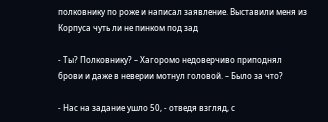полковнику по роже и написал заявление. Выставили меня из Корпуса чуть ли не пинком под зад

- Ты? Полковнику? – Хагоромо недоверчиво приподнял брови и даже в неверии мотнул головой. – Было за что?

- Нас на задание ушло 50, - отведя взгляд, с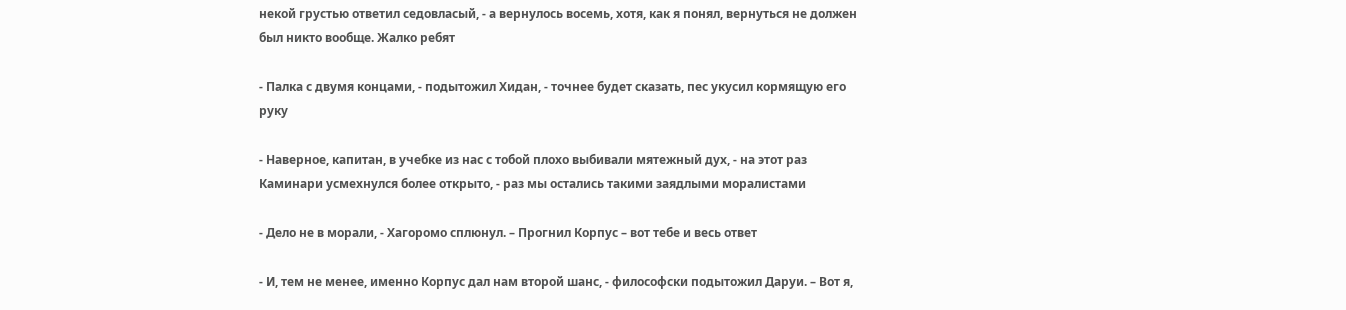некой грустью ответил седовласый, - а вернулось восемь, хотя, как я понял, вернуться не должен был никто вообще. Жалко ребят

- Палка с двумя концами, - подытожил Хидан, - точнее будет сказать, пес укусил кормящую его руку

- Наверное, капитан, в учебке из нас с тобой плохо выбивали мятежный дух, - на этот раз Каминари усмехнулся более открыто, - раз мы остались такими заядлыми моралистами

- Дело не в морали, - Хагоромо сплюнул. – Прогнил Корпус – вот тебе и весь ответ

- И, тем не менее, именно Корпус дал нам второй шанс, - философски подытожил Даруи. – Вот я,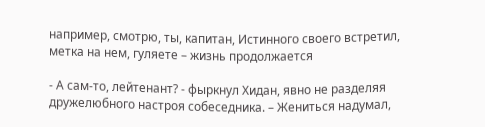например, смотрю, ты, капитан, Истинного своего встретил, метка на нем, гуляете – жизнь продолжается

- А сам-то, лейтенант? - фыркнул Хидан, явно не разделяя дружелюбного настроя собеседника. – Жениться надумал,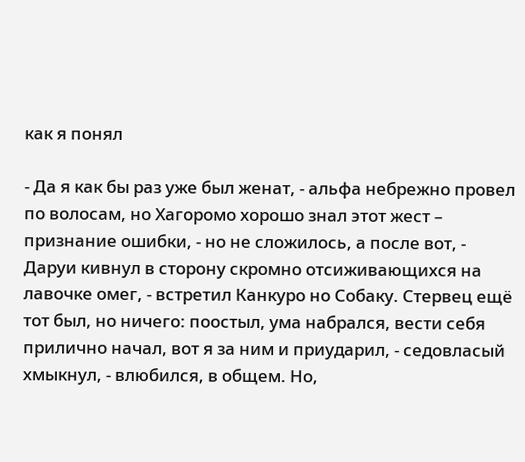как я понял

- Да я как бы раз уже был женат, - альфа небрежно провел по волосам, но Хагоромо хорошо знал этот жест – признание ошибки, - но не сложилось, а после вот, - Даруи кивнул в сторону скромно отсиживающихся на лавочке омег, - встретил Канкуро но Собаку. Стервец ещё тот был, но ничего: поостыл, ума набрался, вести себя прилично начал, вот я за ним и приударил, - седовласый хмыкнул, - влюбился, в общем. Но,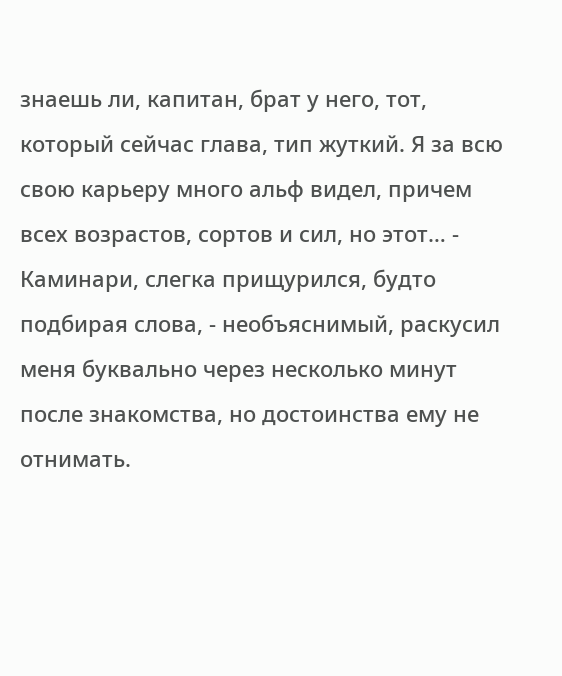знаешь ли, капитан, брат у него, тот, который сейчас глава, тип жуткий. Я за всю свою карьеру много альф видел, причем всех возрастов, сортов и сил, но этот… - Каминари, слегка прищурился, будто подбирая слова, - необъяснимый, раскусил меня буквально через несколько минут после знакомства, но достоинства ему не отнимать.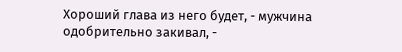Хороший глава из него будет, - мужчина одобрительно закивал, -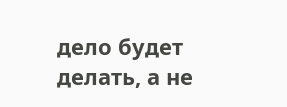дело будет делать, а не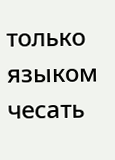только языком чесать